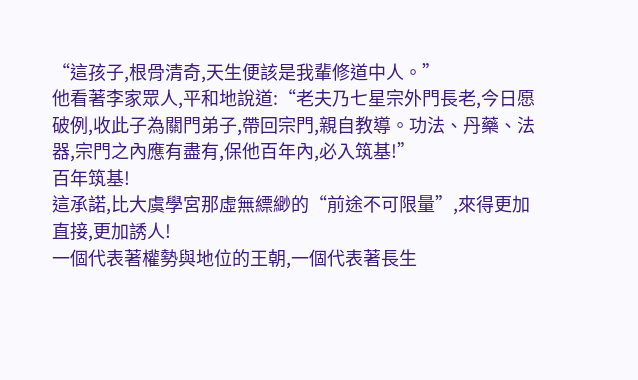“這孩子,根骨清奇,天生便該是我輩修道中人。”
他看著李家眾人,平和地說道:“老夫乃七星宗外門長老,今日愿破例,收此子為關門弟子,帶回宗門,親自教導。功法、丹藥、法器,宗門之內應有盡有,保他百年內,必入筑基!”
百年筑基!
這承諾,比大虞學宮那虛無縹緲的“前途不可限量”,來得更加直接,更加誘人!
一個代表著權勢與地位的王朝,一個代表著長生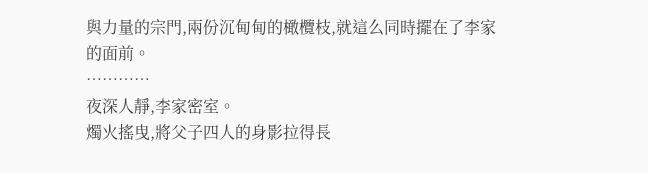與力量的宗門,兩份沉甸甸的橄欖枝,就這么同時擺在了李家的面前。
…………
夜深人靜,李家密室。
燭火搖曳,將父子四人的身影拉得長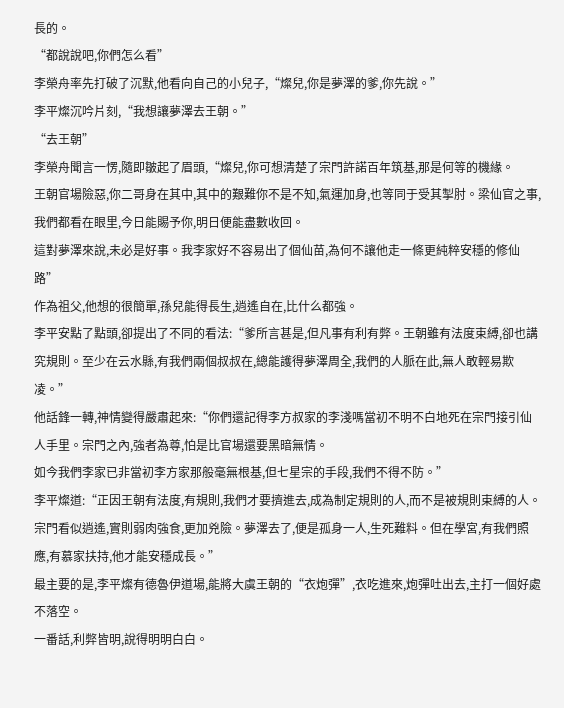長的。
“都說說吧,你們怎么看”
李榮舟率先打破了沉默,他看向自己的小兒子,“燦兒,你是夢澤的爹,你先說。”
李平燦沉吟片刻,“我想讓夢澤去王朝。”
“去王朝”
李榮舟聞言一愣,隨即皺起了眉頭,“燦兒,你可想清楚了宗門許諾百年筑基,那是何等的機緣。
王朝官場險惡,你二哥身在其中,其中的艱難你不是不知,氣運加身,也等同于受其掣肘。梁仙官之事,我們都看在眼里,今日能賜予你,明日便能盡數收回。
這對夢澤來說,未必是好事。我李家好不容易出了個仙苗,為何不讓他走一條更純粹安穩的修仙路”
作為祖父,他想的很簡單,孫兒能得長生,逍遙自在,比什么都強。
李平安點了點頭,卻提出了不同的看法:“爹所言甚是,但凡事有利有弊。王朝雖有法度束縛,卻也講究規則。至少在云水縣,有我們兩個叔叔在,總能護得夢澤周全,我們的人脈在此,無人敢輕易欺凌。”
他話鋒一轉,神情變得嚴肅起來:“你們還記得李方叔家的李淺嗎當初不明不白地死在宗門接引仙人手里。宗門之內,強者為尊,怕是比官場還要黑暗無情。
如今我們李家已非當初李方家那般毫無根基,但七星宗的手段,我們不得不防。”
李平燦道:“正因王朝有法度,有規則,我們才要擠進去,成為制定規則的人,而不是被規則束縛的人。宗門看似逍遙,實則弱肉強食,更加兇險。夢澤去了,便是孤身一人,生死難料。但在學宮,有我們照應,有慕家扶持,他才能安穩成長。”
最主要的是,李平燦有德魯伊道場,能將大虞王朝的“衣炮彈”,衣吃進來,炮彈吐出去,主打一個好處不落空。
一番話,利弊皆明,說得明明白白。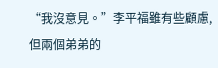“我沒意見。”李平福雖有些顧慮,但兩個弟弟的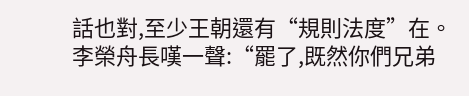話也對,至少王朝還有“規則法度”在。
李榮舟長嘆一聲:“罷了,既然你們兄弟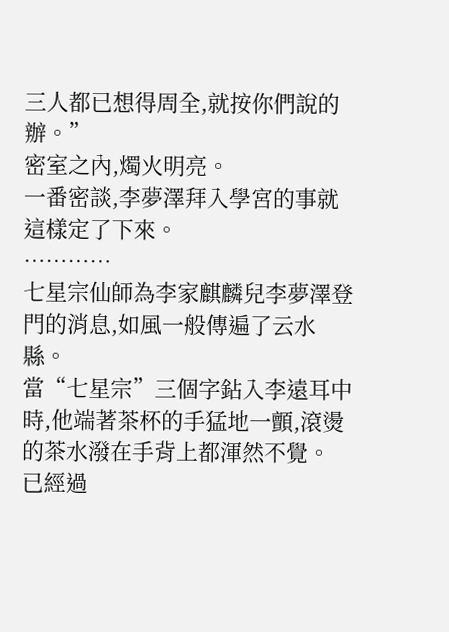三人都已想得周全,就按你們說的辦。”
密室之內,燭火明亮。
一番密談,李夢澤拜入學宮的事就這樣定了下來。
…………
七星宗仙師為李家麒麟兒李夢澤登門的消息,如風一般傳遍了云水縣。
當“七星宗”三個字鉆入李遠耳中時,他端著茶杯的手猛地一顫,滾燙的茶水潑在手背上都渾然不覺。
已經過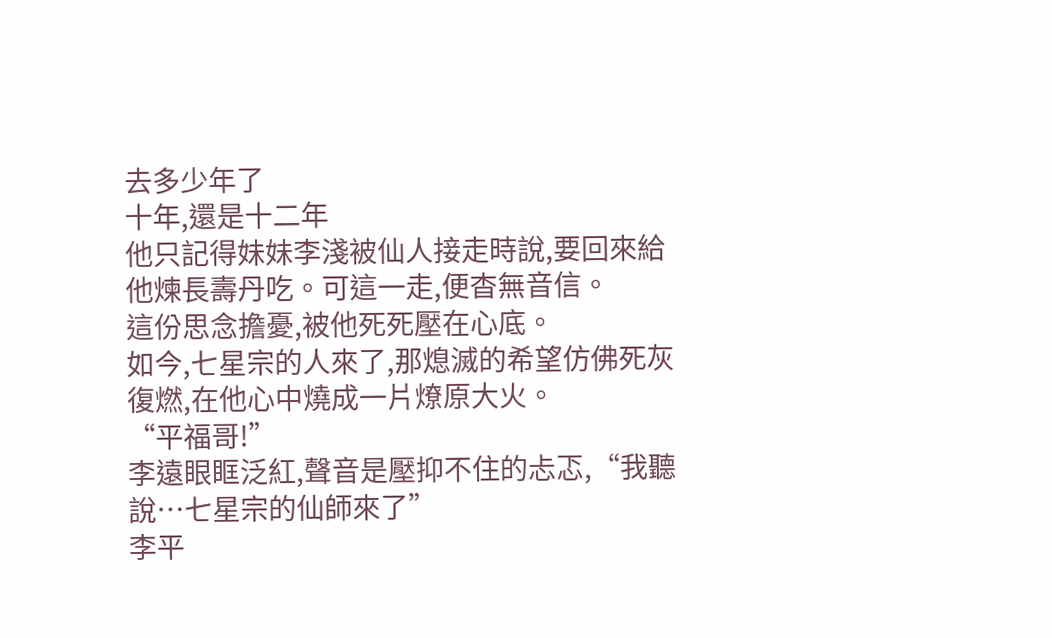去多少年了
十年,還是十二年
他只記得妹妹李淺被仙人接走時說,要回來給他煉長壽丹吃。可這一走,便杳無音信。
這份思念擔憂,被他死死壓在心底。
如今,七星宗的人來了,那熄滅的希望仿佛死灰復燃,在他心中燒成一片燎原大火。
“平福哥!”
李遠眼眶泛紅,聲音是壓抑不住的忐忑,“我聽說…七星宗的仙師來了”
李平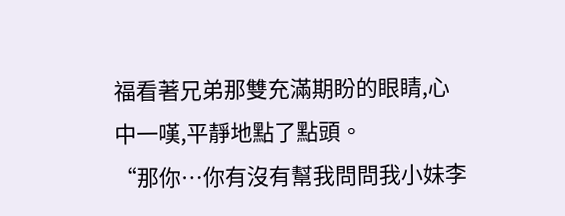福看著兄弟那雙充滿期盼的眼睛,心中一嘆,平靜地點了點頭。
“那你…你有沒有幫我問問我小妹李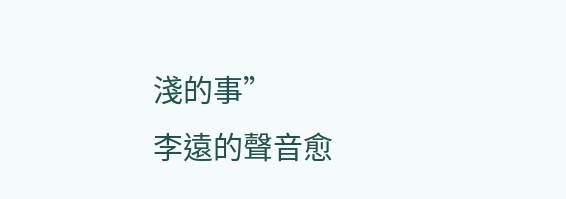淺的事”
李遠的聲音愈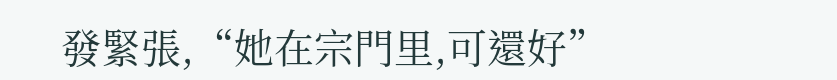發緊張,“她在宗門里,可還好”